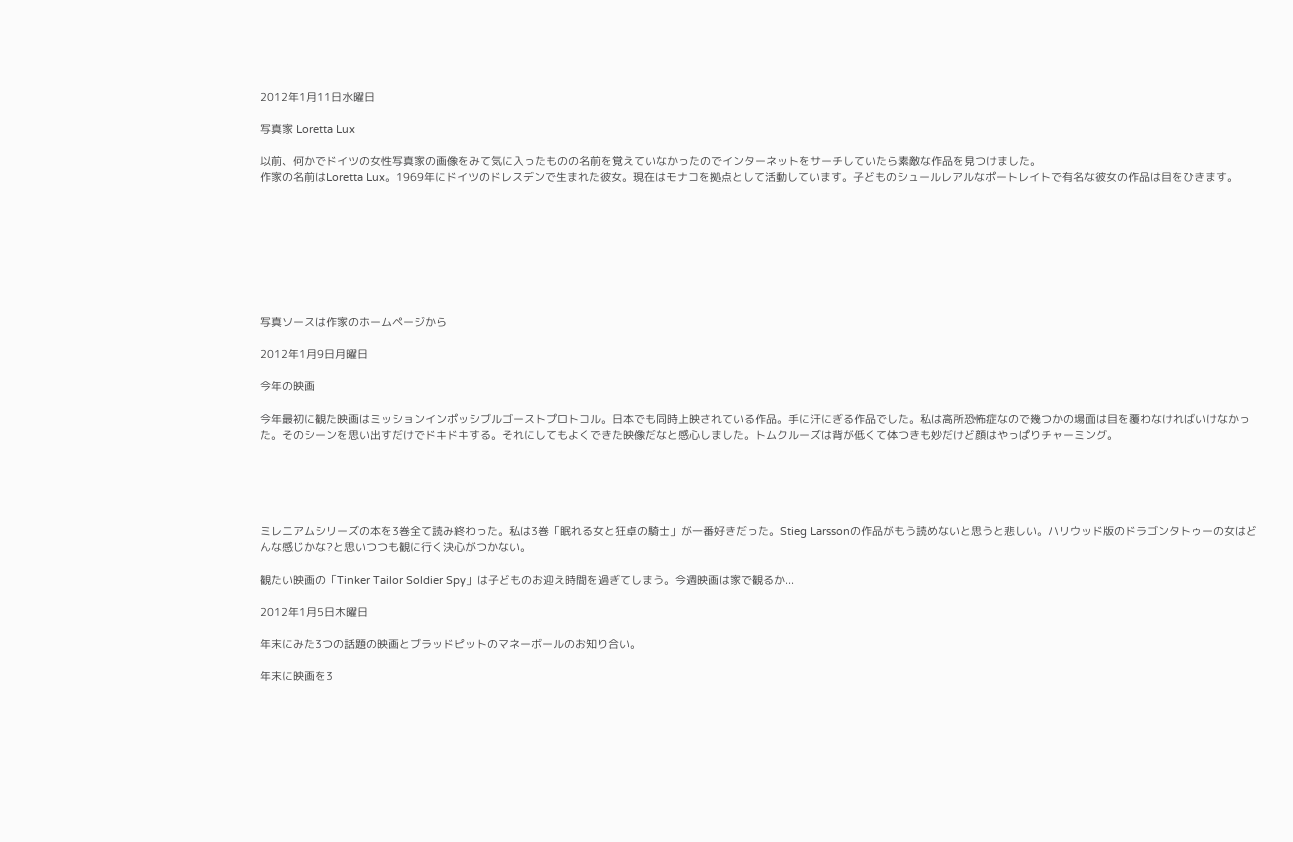2012年1月11日水曜日

写真家 Loretta Lux

以前、何かでドイツの女性写真家の画像をみて気に入ったものの名前を覚えていなかったのでインターネットをサーチしていたら素敵な作品を見つけました。
作家の名前はLoretta Lux。1969年にドイツのドレスデンで生まれた彼女。現在はモナコを拠点として活動しています。子どものシュールレアルなポートレイトで有名な彼女の作品は目をひきます。








写真ソースは作家のホームページから

2012年1月9日月曜日

今年の映画

今年最初に観た映画はミッションインポッシブルゴーストプロトコル。日本でも同時上映されている作品。手に汗にぎる作品でした。私は高所恐怖症なので幾つかの場面は目を覆わなければいけなかった。そのシーンを思い出すだけでドキドキする。それにしてもよくできた映像だなと感心しました。トムクルーズは背が低くて体つきも妙だけど顔はやっぱりチャーミング。





ミレニアムシリーズの本を3巻全て読み終わった。私は3巻「眠れる女と狂卓の騎士」が一番好きだった。Stieg Larssonの作品がもう読めないと思うと悲しい。ハリウッド版のドラゴンタトゥーの女はどんな感じかな?と思いつつも観に行く決心がつかない。

観たい映画の「Tinker Tailor Soldier Spy」は子どものお迎え時間を過ぎてしまう。今週映画は家で観るか...

2012年1月5日木曜日

年末にみた3つの話題の映画とブラッドピットのマネーボールのお知り合い。

年末に映画を3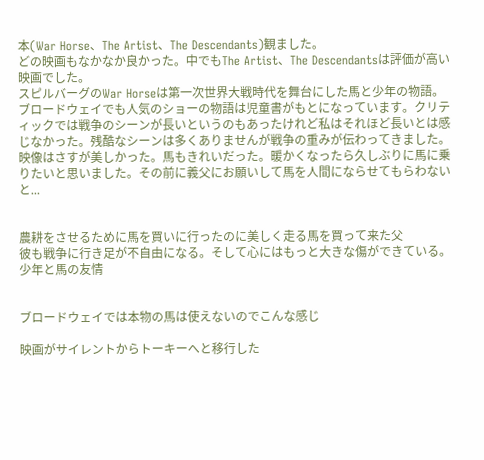本(War Horse、The Artist、The Descendants)観ました。
どの映画もなかなか良かった。中でもThe Artist、The Descendantsは評価が高い映画でした。
スピルバーグのWar Horseは第一次世界大戦時代を舞台にした馬と少年の物語。
ブロードウェイでも人気のショーの物語は児童書がもとになっています。クリティックでは戦争のシーンが長いというのもあったけれど私はそれほど長いとは感じなかった。残酷なシーンは多くありませんが戦争の重みが伝わってきました。映像はさすが美しかった。馬もきれいだった。暖かくなったら久しぶりに馬に乗りたいと思いました。その前に義父にお願いして馬を人間にならせてもらわないと...


農耕をさせるために馬を買いに行ったのに美しく走る馬を買って来た父
彼も戦争に行き足が不自由になる。そして心にはもっと大きな傷ができている。
少年と馬の友情


ブロードウェイでは本物の馬は使えないのでこんな感じ

映画がサイレントからトーキーへと移行した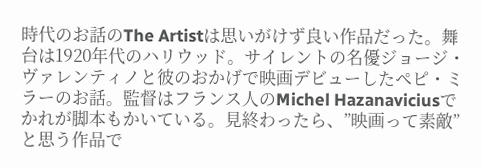時代のお話のThe Artistは思いがけず良い作品だった。舞台は1920年代のハリウッド。サイレントの名優ジョージ・ヴァレンティノと彼のおかげで映画デビューしたペピ・ミラーのお話。監督はフランス人のMichel Hazanaviciusでかれが脚本もかいている。見終わったら、”映画って素敵”と思う作品で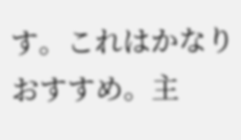す。これはかなりおすすめ。主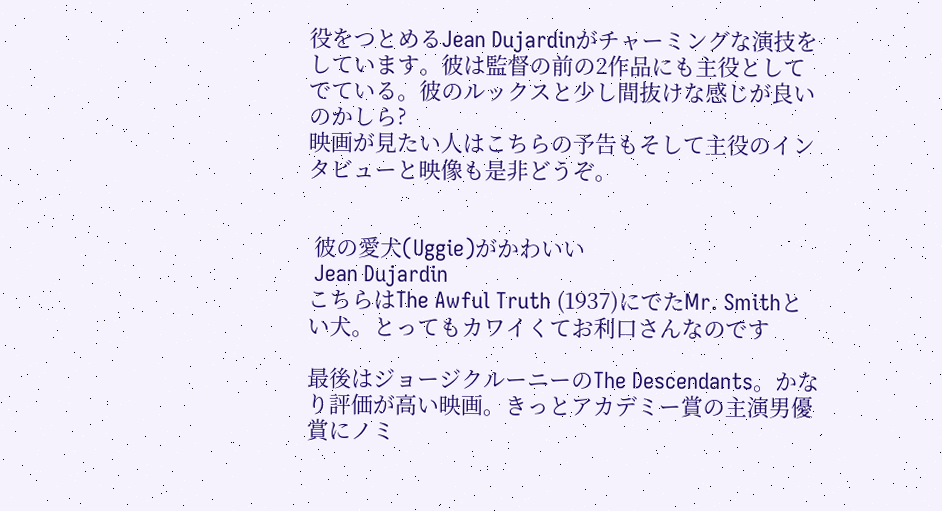役をつとめるJean Dujardinがチャーミングな演技をしています。彼は監督の前の2作品にも主役としてでている。彼のルックスと少し間抜けな感じが良いのかしら?
映画が見たい人はこちらの予告もそして主役のインタビューと映像も是非どうぞ。


 彼の愛犬(Uggie)がかわいい
 Jean Dujardin
こちらはThe Awful Truth (1937)にでたMr. Smithとい犬。とってもカワイくてお利口さんなのです

最後はジョージクルーニーのThe Descendants。かなり評価が高い映画。きっとアカデミー賞の主演男優賞にノミ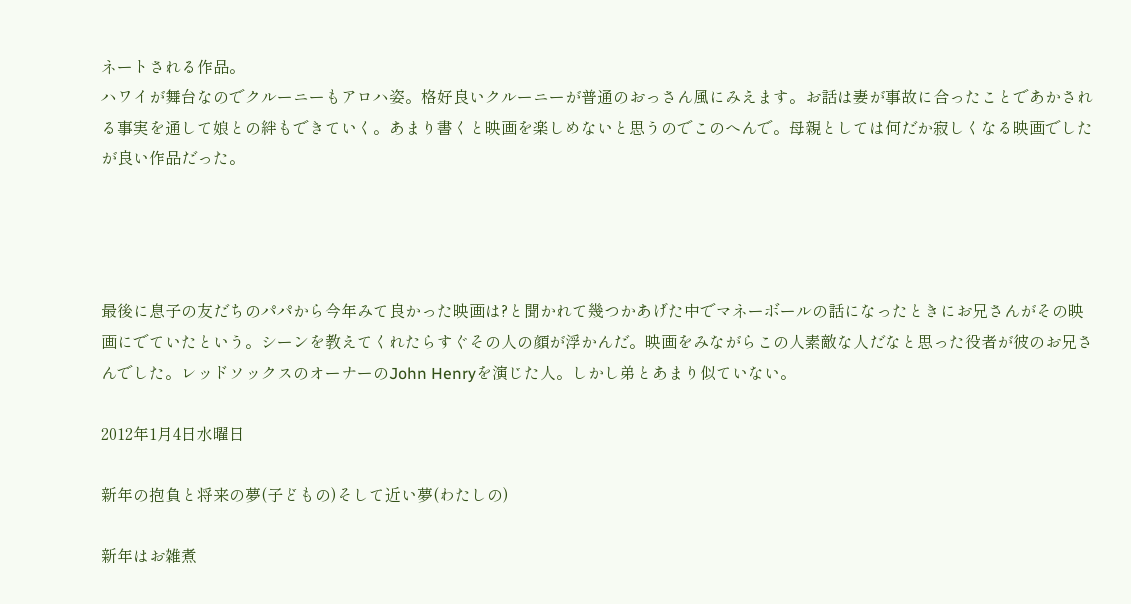ネートされる作品。
ハワイが舞台なのでクルーニーもアロハ姿。格好良いクルーニーが普通のおっさん風にみえます。お話は妻が事故に合ったことであかされる事実を通して娘との絆もできていく。あまり書くと映画を楽しめないと思うのでこのへんで。母親としては何だか寂しくなる映画でしたが良い作品だった。




最後に息子の友だちのパパから今年みて良かった映画は?と聞かれて幾つかあげた中でマネーボールの話になったときにお兄さんがその映画にでていたという。シーンを教えてくれたらすぐその人の顔が浮かんだ。映画をみながらこの人素敵な人だなと思った役者が彼のお兄さんでした。レッドソックスのオーナーのJohn Henryを演じた人。しかし弟とあまり似ていない。

2012年1月4日水曜日

新年の抱負と将来の夢(子どもの)そして近い夢(わたしの)

新年はお雑煮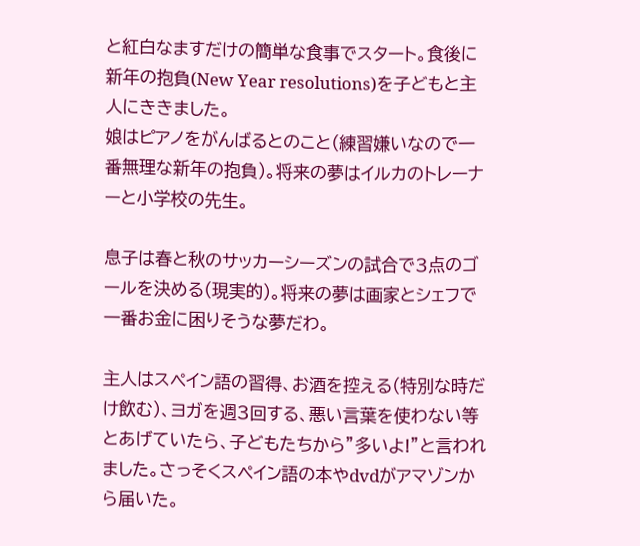と紅白なますだけの簡単な食事でスタート。食後に新年の抱負(New Year resolutions)を子どもと主人にききました。
娘はピアノをがんばるとのこと(練習嫌いなので一番無理な新年の抱負)。将来の夢はイルカのトレーナーと小学校の先生。

息子は春と秋のサッカーシーズンの試合で3点のゴールを決める(現実的)。将来の夢は画家とシェフで一番お金に困りそうな夢だわ。

主人はスペイン語の習得、お酒を控える(特別な時だけ飲む)、ヨガを週3回する、悪い言葉を使わない等とあげていたら、子どもたちから”多いよ!”と言われました。さっそくスペイン語の本やdvdがアマゾンから届いた。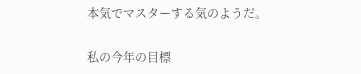本気でマスターする気のようだ。

私の今年の目標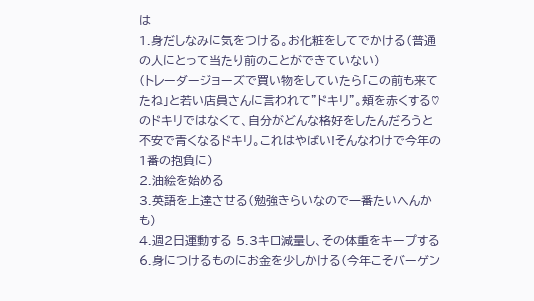は
1.身だしなみに気をつける。お化粧をしてでかける(普通の人にとって当たり前のことができていない)
(トレーダージョーズで買い物をしていたら「この前も来てたね」と若い店員さんに言われて”ドキリ”。頬を赤くする♡のドキリではなくて、自分がどんな格好をしたんだろうと不安で青くなるドキリ。これはやばい!そんなわけで今年の1番の抱負に)
2.油絵を始める
3.英語を上達させる(勉強きらいなので一番たいへんかも)
4.週2日運動する 5.3キロ減量し、その体重をキープする 6.身につけるものにお金を少しかける(今年こそバーゲン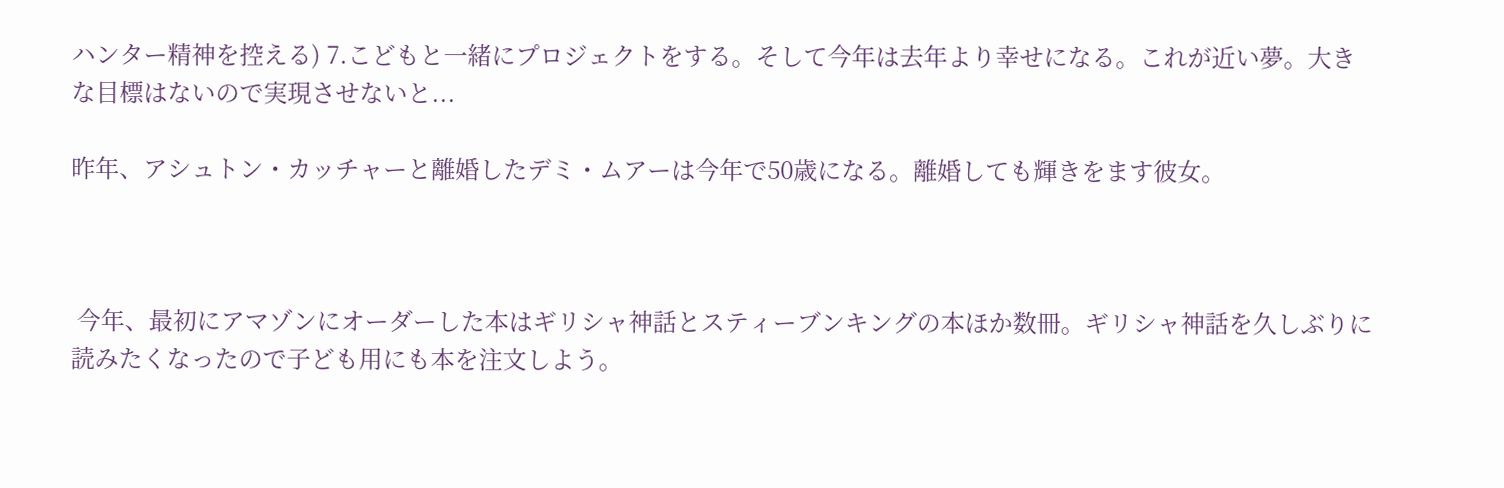ハンター精神を控える) 7.こどもと一緒にプロジェクトをする。そして今年は去年より幸せになる。これが近い夢。大きな目標はないので実現させないと...

昨年、アシュトン・カッチャーと離婚したデミ・ムアーは今年で50歳になる。離婚しても輝きをます彼女。



 今年、最初にアマゾンにオーダーした本はギリシャ神話とスティーブンキングの本ほか数冊。ギリシャ神話を久しぶりに読みたくなったので子ども用にも本を注文しよう。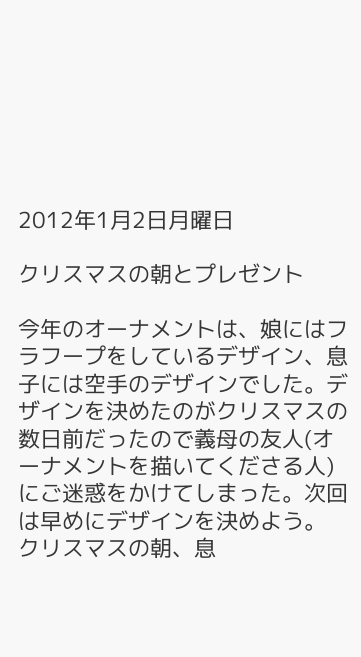2012年1月2日月曜日

クリスマスの朝とプレゼント

今年のオーナメントは、娘にはフラフープをしているデザイン、息子には空手のデザインでした。デザインを決めたのがクリスマスの数日前だったので義母の友人(オーナメントを描いてくださる人)にご迷惑をかけてしまった。次回は早めにデザインを決めよう。
クリスマスの朝、息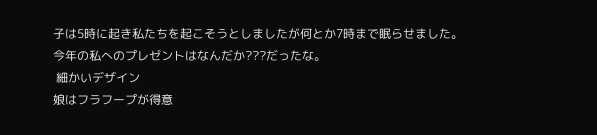子は5時に起き私たちを起こそうとしましたが何とか7時まで眠らせました。今年の私へのプレゼントはなんだか???だったな。
 細かいデザイン
娘はフラフープが得意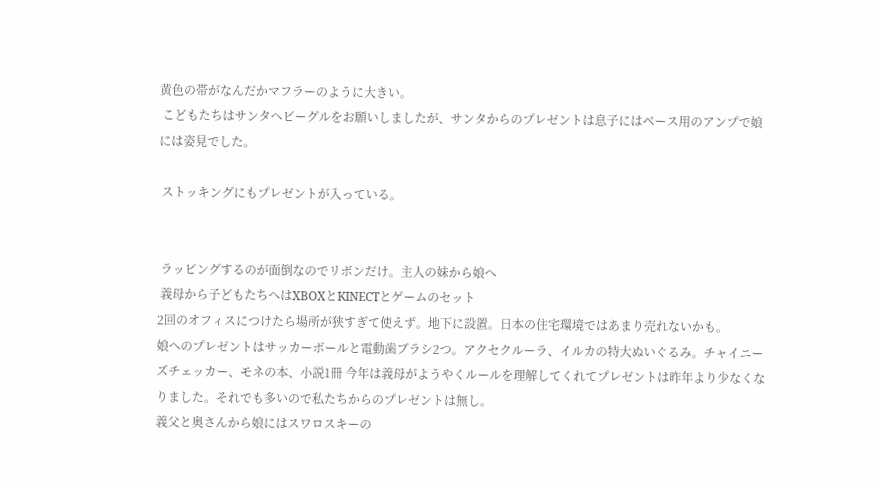黄色の帯がなんだかマフラーのように大きい。
 こどもたちはサンタへビーグルをお願いしましたが、サンタからのプレゼントは息子にはベース用のアンプで娘には姿見でした。

 ストッキングにもプレゼントが入っている。


 ラッピングするのが面倒なのでリボンだけ。主人の妹から娘へ
 義母から子どもたちへはXBOXとKINECTとゲームのセット
2回のオフィスにつけたら場所が狭すぎて使えず。地下に設置。日本の住宅環境ではあまり売れないかも。
娘へのプレゼントはサッカーボールと電動歯ブラシ2つ。アクセクルーラ、イルカの特大ぬいぐるみ。チャイニーズチェッカー、モネの本、小説1冊 今年は義母がようやくルールを理解してくれてプレゼントは昨年より少なくなりました。それでも多いので私たちからのプレゼントは無し。
義父と奥さんから娘にはスワロスキーの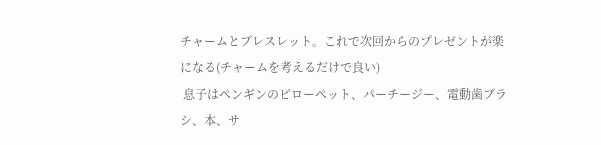チャームとブレスレット。これで次回からのプレゼントが楽になる(チャームを考えるだけで良い)
 息子はペンギンのピローペット、パーチージー、電動歯ブラシ、本、サ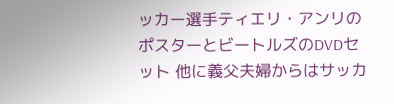ッカー選手ティエリ・アンリのポスターとビートルズのDVDセット 他に義父夫婦からはサッカ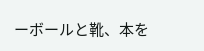ーボールと靴、本を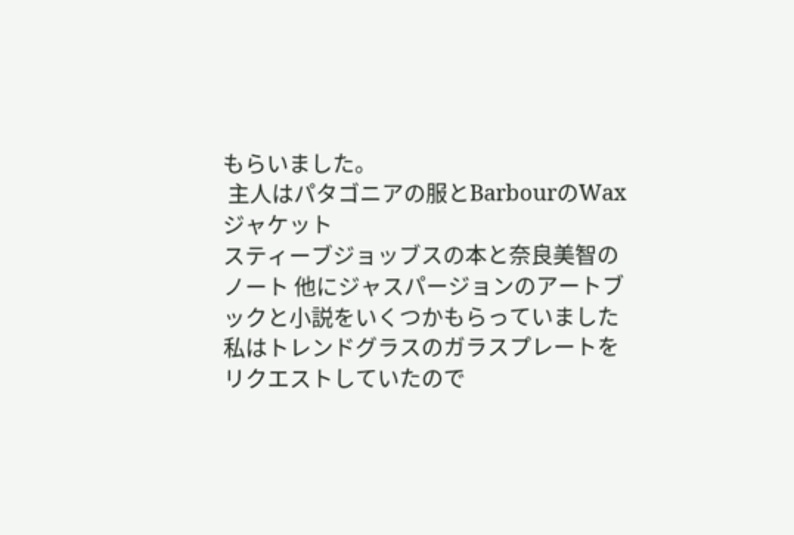もらいました。
 主人はパタゴニアの服とBarbourのWaxジャケット
スティーブジョッブスの本と奈良美智のノート 他にジャスパージョンのアートブックと小説をいくつかもらっていました
私はトレンドグラスのガラスプレートをリクエストしていたので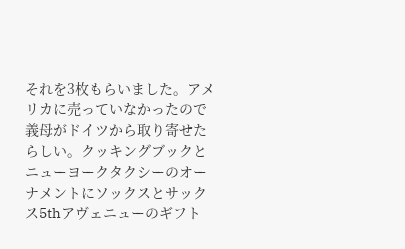それを3枚もらいました。アメリカに売っていなかったので義母がドイツから取り寄せたらしい。クッキングブックとニューヨークタクシーのオーナメントにソックスとサックス5thアヴェニューのギフト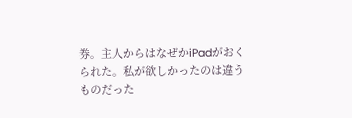券。主人からはなぜかiPadがおくられた。私が欲しかったのは違うものだった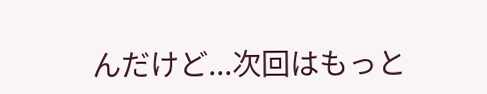んだけど...次回はもっと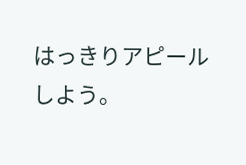はっきりアピールしよう。